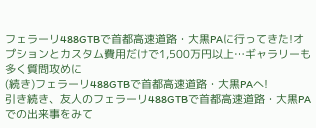フェラーリ488GTBで首都高速道路・大黒PAに行ってきた!オプションとカスタム費用だけで1,500万円以上…ギャラリーも多く質問攻めに
(続き)フェラーリ488GTBで首都高速道路・大黒PAへ!
引き続き、友人のフェラーリ488GTBで首都高速道路・大黒PAでの出来事をみて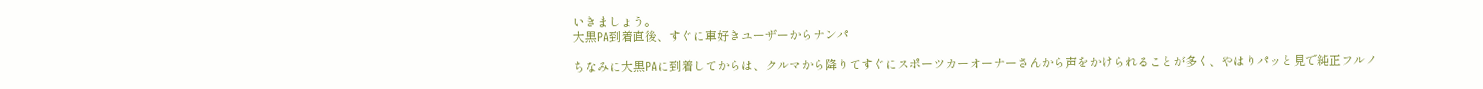いきましょう。
大黒PA到着直後、すぐに車好きユーザーからナンパ

ちなみに大黒PAに到着してからは、クルマから降りてすぐにスポーツカーオーナーさんから声をかけられることが多く、やはりパッと見で純正フルノ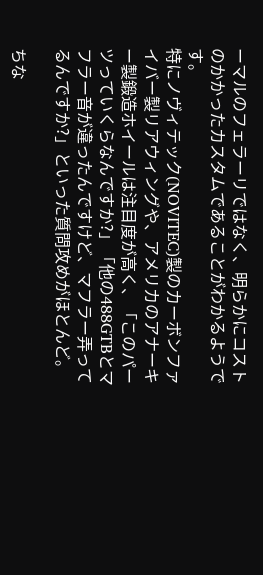ーマルのフェラーリではなく、明らかにコストのかかったカスタムであることがわかるようです。
特にノヴィテック(NOVITEC)製のカーボンファイバー製リアウィングや、アメリカのアナーキー製鍛造ホイールは注目度が高く、「このパーツっていくらなんですか?」「他の488GTBとマフラー音が違ったんですけど、マフラー弄ってるんですか?」といった質問攻めがほとんど。

ちな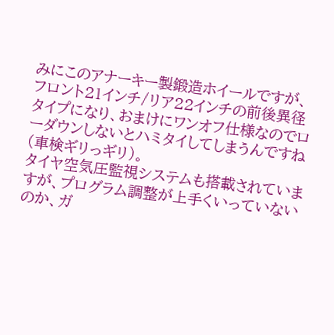みにこのアナーキー製鍛造ホイールですが、フロント21インチ/リア22インチの前後異径タイプになり、おまけにワンオフ仕様なのでローダウンしないとハミタイしてしまうんですね(車検ギリっギリ)。
タイヤ空気圧監視システムも搭載されていますが、プログラム調整が上手くいっていないのか、ガ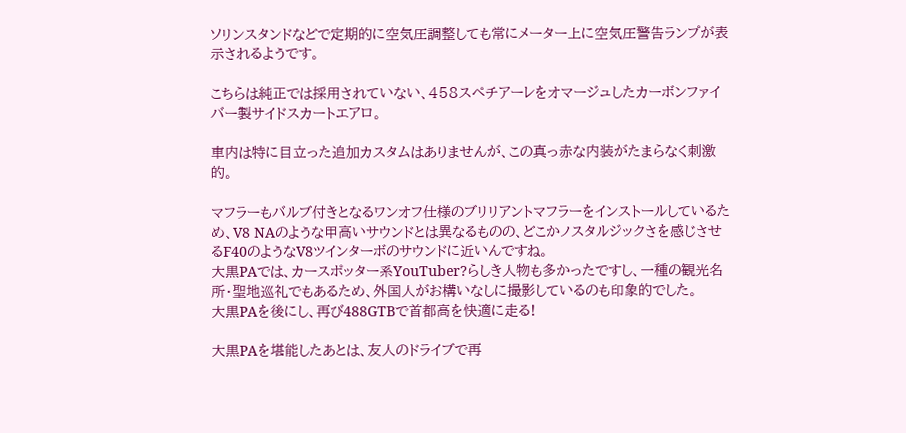ソリンスタンドなどで定期的に空気圧調整しても常にメーター上に空気圧警告ランプが表示されるようです。

こちらは純正では採用されていない、458スペチアーレをオマージュしたカーボンファイバー製サイドスカートエアロ。

車内は特に目立った追加カスタムはありませんが、この真っ赤な内装がたまらなく刺激的。

マフラーもバルブ付きとなるワンオフ仕様のブリリアントマフラーをインストールしているため、V8 NAのような甲高いサウンドとは異なるものの、どこかノスタルジックさを感じさせるF40のようなV8ツインターボのサウンドに近いんですね。
大黒PAでは、カースポッター系YouTuber?らしき人物も多かったですし、一種の観光名所・聖地巡礼でもあるため、外国人がお構いなしに撮影しているのも印象的でした。
大黒PAを後にし、再び488GTBで首都高を快適に走る!

大黒PAを堪能したあとは、友人のドライブで再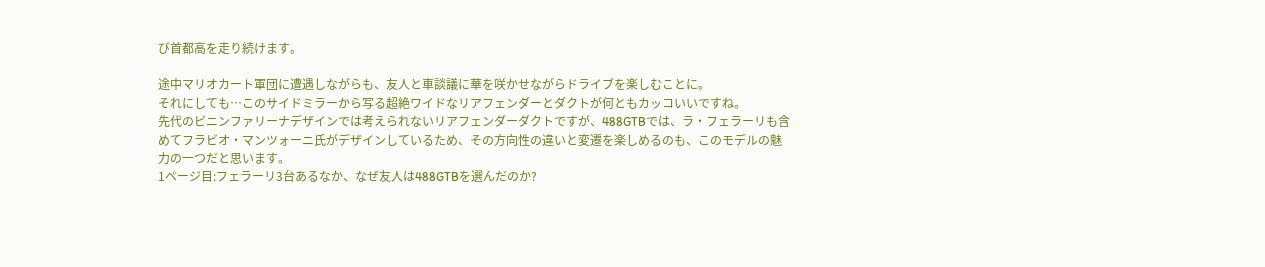び首都高を走り続けます。

途中マリオカート軍団に遭遇しながらも、友人と車談議に華を咲かせながらドライブを楽しむことに。
それにしても…このサイドミラーから写る超絶ワイドなリアフェンダーとダクトが何ともカッコいいですね。
先代のピニンファリーナデザインでは考えられないリアフェンダーダクトですが、488GTBでは、ラ・フェラーリも含めてフラビオ・マンツォーニ氏がデザインしているため、その方向性の違いと変遷を楽しめるのも、このモデルの魅力の一つだと思います。
1ページ目:フェラーリ3台あるなか、なぜ友人は488GTBを選んだのか?